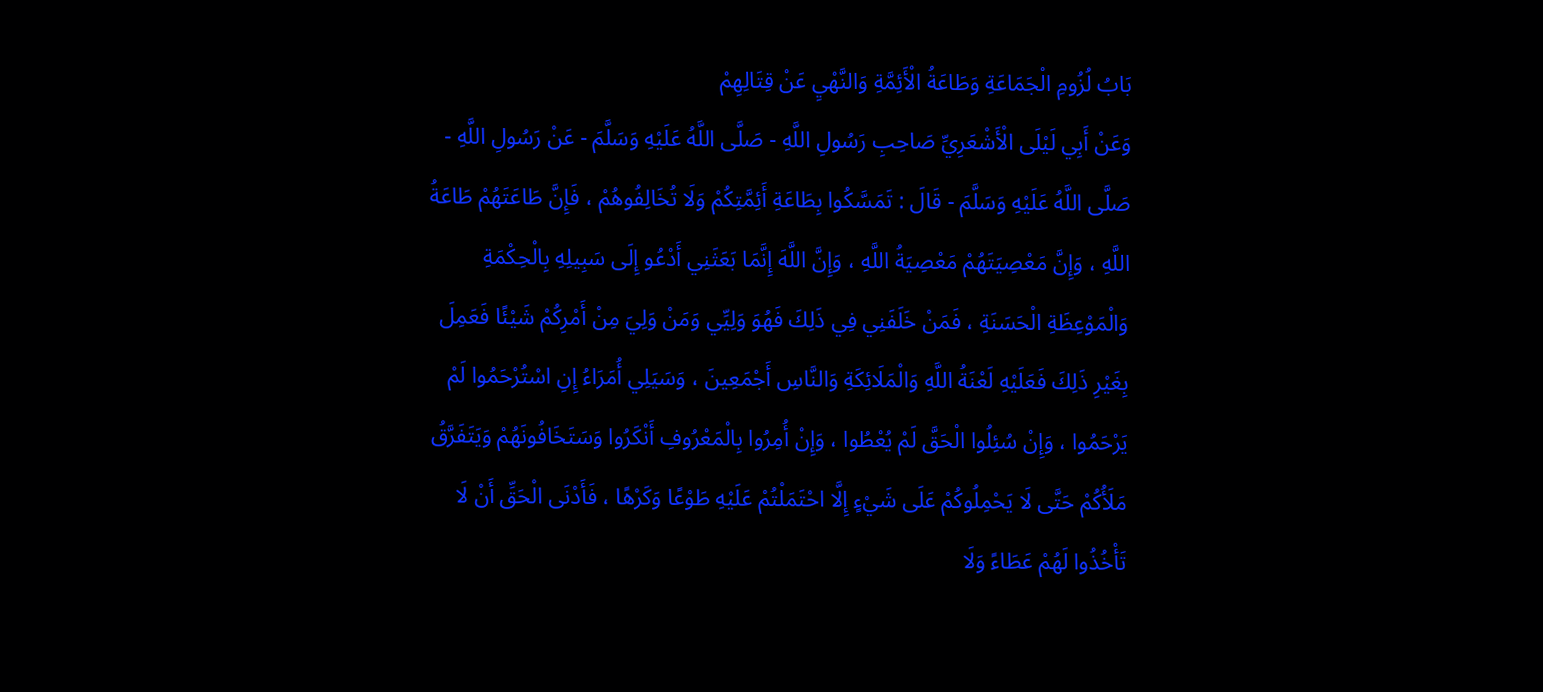بَابُ لُزُومِ الْجَمَاعَةِ وَطَاعَةُ الْأَئِمَّةِ وَالنَّهْيِ عَنْ قِتَالِهِمْ
وَعَنْ أَبِي لَيْلَى الْأَشْعَرِيِّ صَاحِبِ رَسُولِ اللَّهِ - صَلَّى اللَّهُ عَلَيْهِ وَسَلَّمَ - عَنْ رَسُولِ اللَّهِ - صَلَّى اللَّهُ عَلَيْهِ وَسَلَّمَ - قَالَ : تَمَسَّكُوا بِطَاعَةِ أَئِمَّتِكُمْ وَلَا تُخَالِفُوهُمْ ، فَإِنَّ طَاعَتَهُمْ طَاعَةُ اللَّهِ ، وَإِنَّ مَعْصِيَتَهُمْ مَعْصِيَةُ اللَّهِ ، وَإِنَّ اللَّهَ إِنَّمَا بَعَثَنِي أَدْعُو إِلَى سَبِيلِهِ بِالْحِكْمَةِ وَالْمَوْعِظَةِ الْحَسَنَةِ ، فَمَنْ خَلَفَنِي فِي ذَلِكَ فَهُوَ وَلِيِّي وَمَنْ وَلِيَ مِنْ أَمْرِكُمْ شَيْئًا فَعَمِلَ بِغَيْرِ ذَلِكَ فَعَلَيْهِ لَعْنَةُ اللَّهِ وَالْمَلَائِكَةِ وَالنَّاسِ أَجْمَعِينَ ، وَسَيَلِي أُمَرَاءُ إِنِ اسْتُرْحَمُوا لَمْ يَرْحَمُوا ، وَإِنْ سُئِلُوا الْحَقَّ لَمْ يُعْطُوا ، وَإِنْ أُمِرُوا بِالْمَعْرُوفِ أَنْكَرُوا وَسَتَخَافُونَهُمْ وَيَتَفَرَّقُ مَلَأُكُمْ حَتَّى لَا يَحْمِلُوكُمْ عَلَى شَيْءٍ إِلَّا احْتَمَلْتُمْ عَلَيْهِ طَوْعًا وَكَرْهًا ، فَأَدْنَى الْحَقِّ أَنْ لَا تَأْخُذُوا لَهُمْ عَطَاءً وَلَا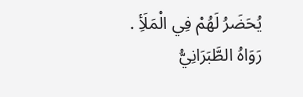يُحَضَرُ لَهُمْ فِي الْمَلَأِ . رَوَاهُ الطَّبَرَانِيُّ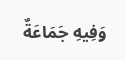وَفِيهِ جَمَاعَةٌ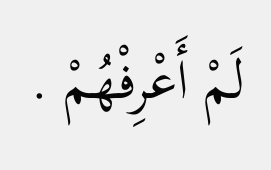لَمْ أَعْرِفْهُمْ .